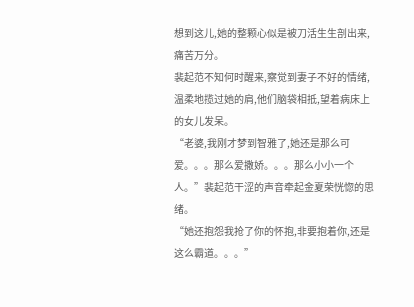想到这儿,她的整颗心似是被刀活生生剖出来,痛苦万分。
裴起范不知何时醒来,察觉到妻子不好的情绪,温柔地揽过她的肩,他们脑袋相抵,望着病床上的女儿发呆。
“老婆,我刚才梦到智雅了,她还是那么可爱。。。那么爱撒娇。。。那么小小一个人。”裴起范干涩的声音牵起金夏荣恍惚的思绪。
“她还抱怨我抢了你的怀抱,非要抱着你,还是这么霸道。。。”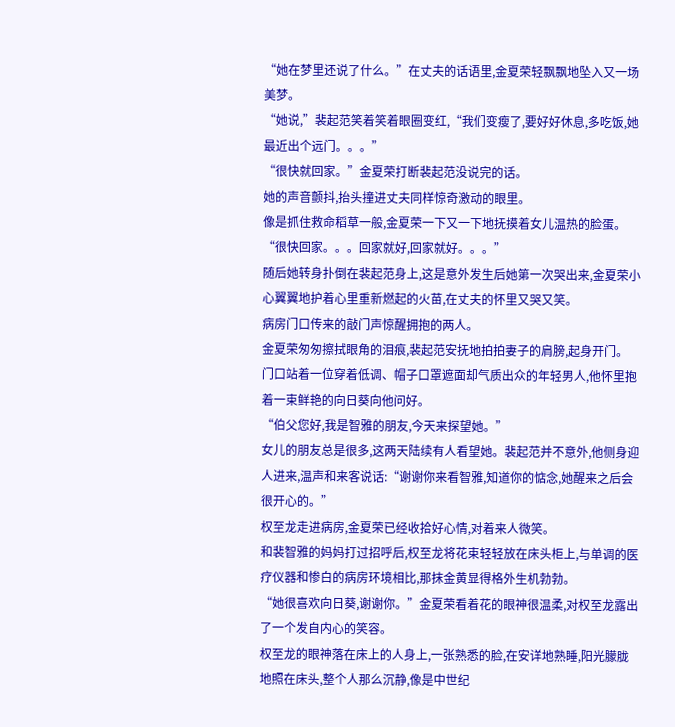“她在梦里还说了什么。”在丈夫的话语里,金夏荣轻飘飘地坠入又一场美梦。
“她说,”裴起范笑着笑着眼圈变红,“我们变瘦了,要好好休息,多吃饭,她最近出个远门。。。”
“很快就回家。”金夏荣打断裴起范没说完的话。
她的声音颤抖,抬头撞进丈夫同样惊奇激动的眼里。
像是抓住救命稻草一般,金夏荣一下又一下地抚摸着女儿温热的脸蛋。
“很快回家。。。回家就好,回家就好。。。”
随后她转身扑倒在裴起范身上,这是意外发生后她第一次哭出来,金夏荣小心翼翼地护着心里重新燃起的火苗,在丈夫的怀里又哭又笑。
病房门口传来的敲门声惊醒拥抱的两人。
金夏荣匆匆擦拭眼角的泪痕,裴起范安抚地拍拍妻子的肩膀,起身开门。
门口站着一位穿着低调、帽子口罩遮面却气质出众的年轻男人,他怀里抱着一束鲜艳的向日葵向他问好。
“伯父您好,我是智雅的朋友,今天来探望她。”
女儿的朋友总是很多,这两天陆续有人看望她。裴起范并不意外,他侧身迎人进来,温声和来客说话:“谢谢你来看智雅,知道你的惦念,她醒来之后会很开心的。”
权至龙走进病房,金夏荣已经收拾好心情,对着来人微笑。
和裴智雅的妈妈打过招呼后,权至龙将花束轻轻放在床头柜上,与单调的医疗仪器和惨白的病房环境相比,那抹金黄显得格外生机勃勃。
“她很喜欢向日葵,谢谢你。”金夏荣看着花的眼神很温柔,对权至龙露出了一个发自内心的笑容。
权至龙的眼神落在床上的人身上,一张熟悉的脸,在安详地熟睡,阳光朦胧地照在床头,整个人那么沉静,像是中世纪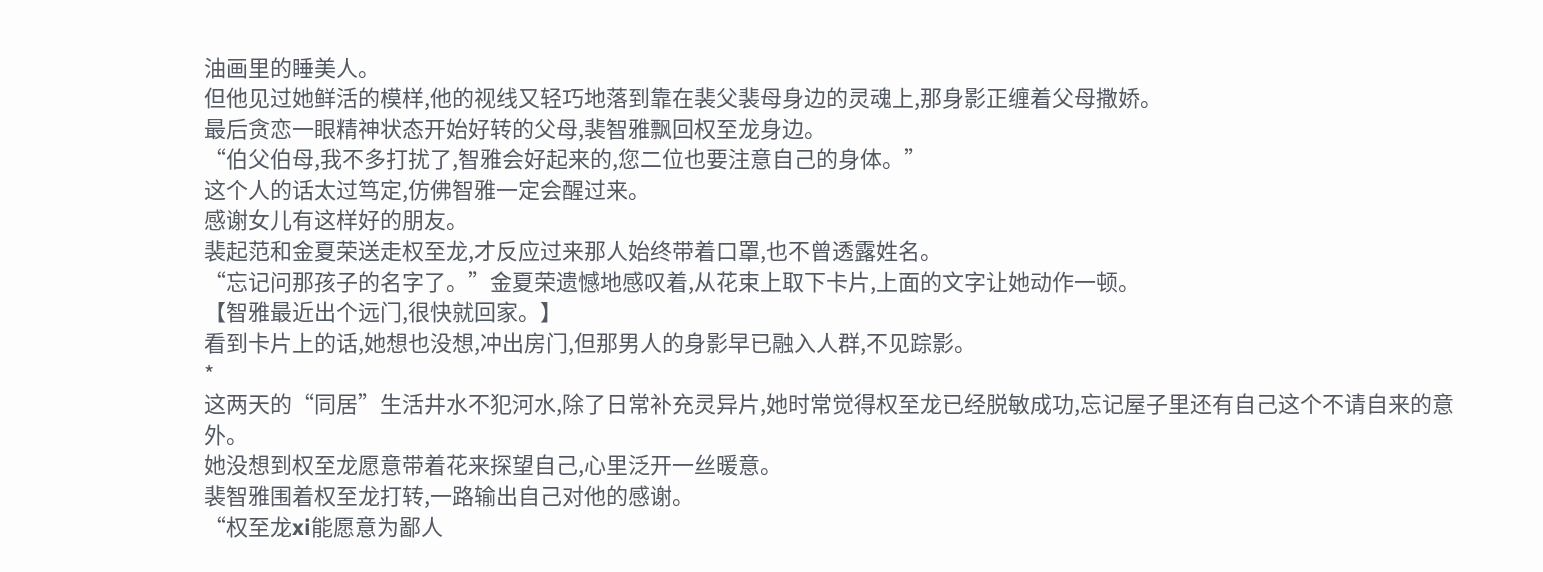油画里的睡美人。
但他见过她鲜活的模样,他的视线又轻巧地落到靠在裴父裴母身边的灵魂上,那身影正缠着父母撒娇。
最后贪恋一眼精神状态开始好转的父母,裴智雅飘回权至龙身边。
“伯父伯母,我不多打扰了,智雅会好起来的,您二位也要注意自己的身体。”
这个人的话太过笃定,仿佛智雅一定会醒过来。
感谢女儿有这样好的朋友。
裴起范和金夏荣送走权至龙,才反应过来那人始终带着口罩,也不曾透露姓名。
“忘记问那孩子的名字了。”金夏荣遗憾地感叹着,从花束上取下卡片,上面的文字让她动作一顿。
【智雅最近出个远门,很快就回家。】
看到卡片上的话,她想也没想,冲出房门,但那男人的身影早已融入人群,不见踪影。
*
这两天的“同居”生活井水不犯河水,除了日常补充灵异片,她时常觉得权至龙已经脱敏成功,忘记屋子里还有自己这个不请自来的意外。
她没想到权至龙愿意带着花来探望自己,心里泛开一丝暖意。
裴智雅围着权至龙打转,一路输出自己对他的感谢。
“权至龙xi能愿意为鄙人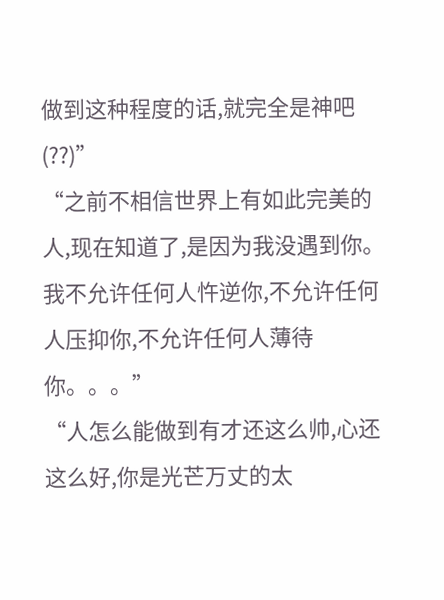做到这种程度的话,就完全是神吧(??)”
“之前不相信世界上有如此完美的人,现在知道了,是因为我没遇到你。我不允许任何人忤逆你,不允许任何人压抑你,不允许任何人薄待你。。。”
“人怎么能做到有才还这么帅,心还这么好,你是光芒万丈的太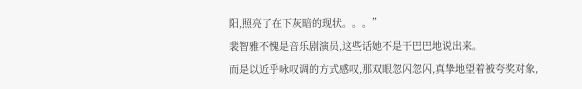阳,照亮了在下灰暗的现状。。。”
裴智雅不愧是音乐剧演员,这些话她不是干巴巴地说出来。
而是以近乎咏叹调的方式感叹,那双眼忽闪忽闪,真挚地望着被夸奖对象,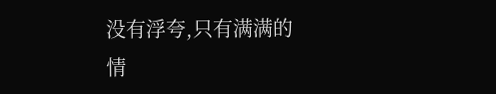没有浮夸,只有满满的情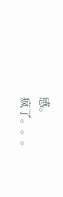感。
疯了。。。